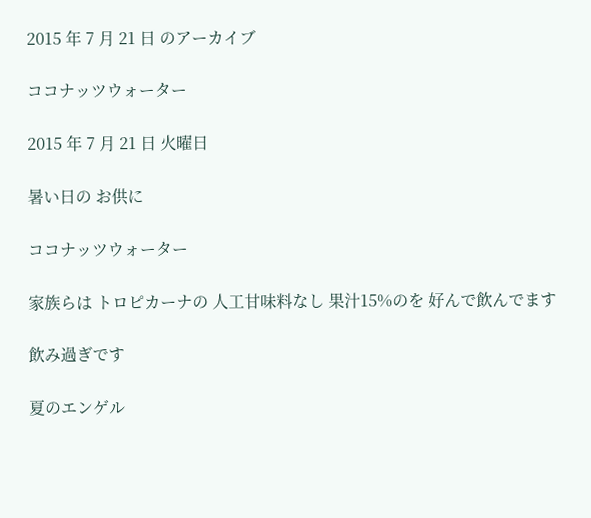2015 年 7 月 21 日 のアーカイブ

ココナッツウォーター

2015 年 7 月 21 日 火曜日

暑い日の お供に

ココナッツウォーター

家族らは トロピカーナの 人工甘味料なし 果汁15%のを 好んで飲んでます

飲み過ぎです

夏のエンゲル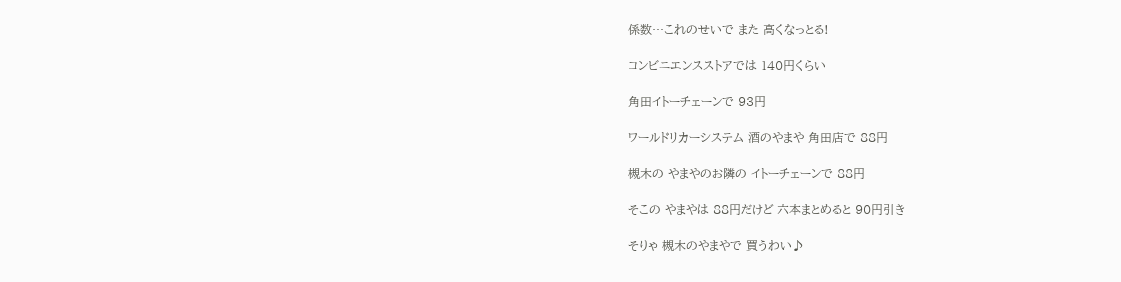係数…これのせいで また 高くなっとる!

コンビニエンスストアでは 140円くらい

角田イトーチェーンで 93円

ワールドリカーシステム 酒のやまや 角田店で 88円

槻木の やまやのお隣の イトーチェーンで 88円

そこの やまやは 88円だけど 六本まとめると 90円引き

そりゃ 槻木のやまやで 買うわい♪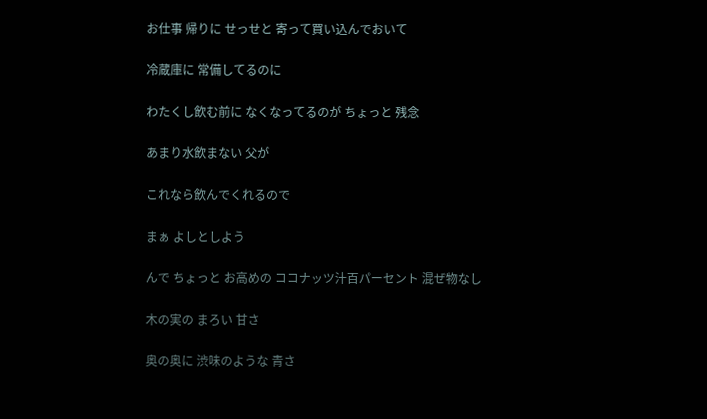お仕事 帰りに せっせと 寄って買い込んでおいて

冷蔵庫に 常備してるのに

わたくし飲む前に なくなってるのが ちょっと 残念

あまり水飲まない 父が

これなら飲んでくれるので

まぁ よしとしよう

んで ちょっと お高めの ココナッツ汁百パーセント 混ぜ物なし

木の実の まろい 甘さ

奥の奥に 渋味のような 青さ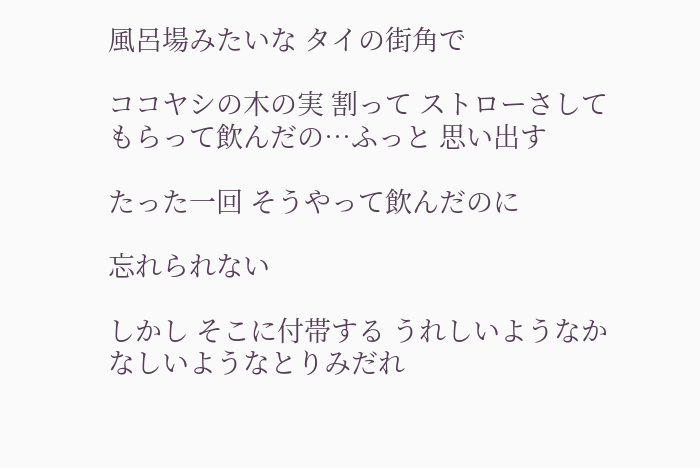風呂場みたいな タイの街角で

ココヤシの木の実 割って ストローさしてもらって飲んだの…ふっと 思い出す

たった一回 そうやって飲んだのに

忘れられない

しかし そこに付帯する うれしいようなかなしいようなとりみだれ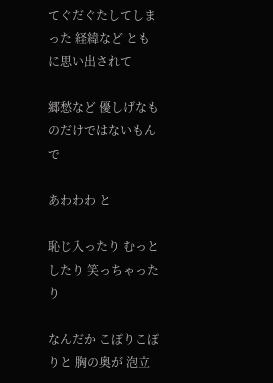てぐだぐたしてしまった 経緯など ともに思い出されて

郷愁など 優しげなものだけではないもんで

あわわわ と

恥じ入ったり むっとしたり 笑っちゃったり

なんだか こぽりこぽりと 胸の奥が 泡立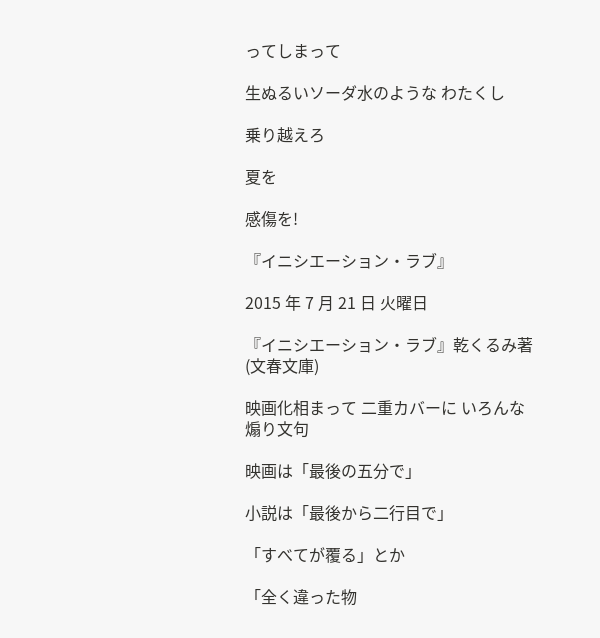ってしまって

生ぬるいソーダ水のような わたくし

乗り越えろ

夏を

感傷を!

『イニシエーション・ラブ』

2015 年 7 月 21 日 火曜日

『イニシエーション・ラブ』乾くるみ著(文春文庫)

映画化相まって 二重カバーに いろんな 煽り文句

映画は「最後の五分で」

小説は「最後から二行目で」

「すべてが覆る」とか

「全く違った物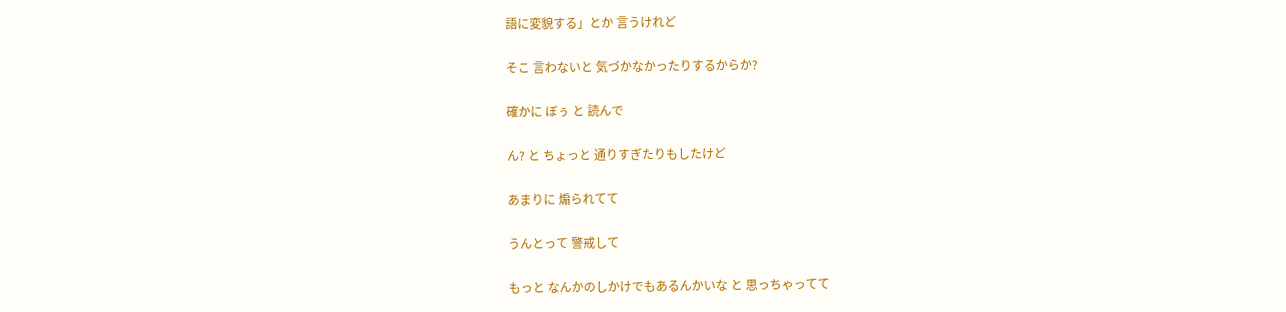語に変貌する」とか 言うけれど

そこ 言わないと 気づかなかったりするからか?

確かに ぼぅ と 読んで

ん? と ちょっと 通りすぎたりもしたけど

あまりに 煽られてて

うんとって 警戒して

もっと なんかのしかけでもあるんかいな と 思っちゃってて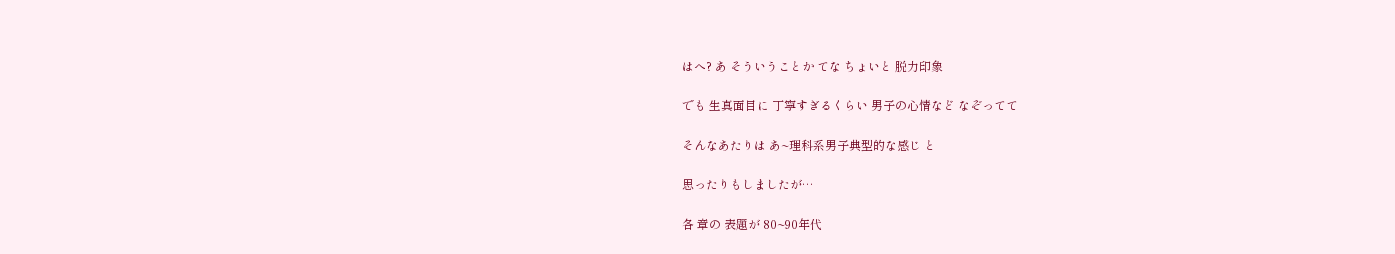はへ? あ そういうことか てな ちょいと 脱力印象

でも 生真面目に 丁寧すぎるくらい 男子の心情など なぞってて

そんなあたりは あ~理科系男子典型的な感じ と

思ったりもしましたが…

各 章の 表題が 80~90年代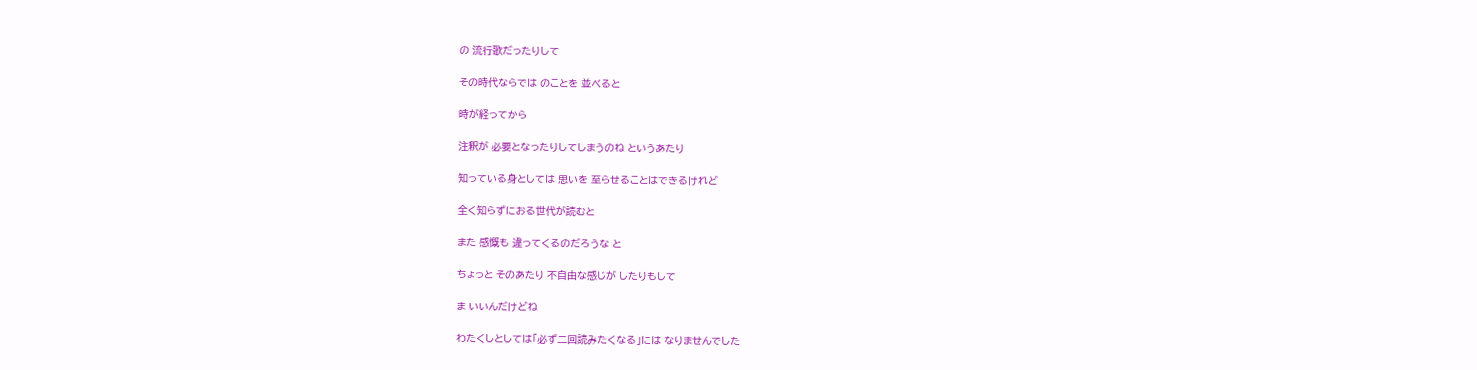の 流行歌だったりして

その時代ならでは のことを 並べると

時が経ってから

注釈が 必要となったりしてしまうのね というあたり

知っている身としては 思いを 至らせることはできるけれど

全く知らずにおる世代が読むと

また 感慨も 違ってくるのだろうな と

ちょっと そのあたり 不自由な感じが したりもして

ま いいんだけどね

わたくしとしては「必ず二回読みたくなる」には なりませんでした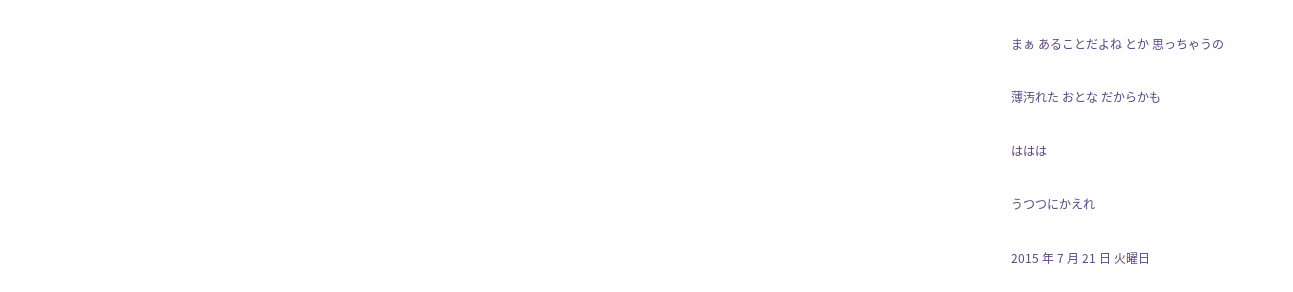まぁ あることだよね とか 思っちゃうの

薄汚れた おとな だからかも

ははは

うつつにかえれ

2015 年 7 月 21 日 火曜日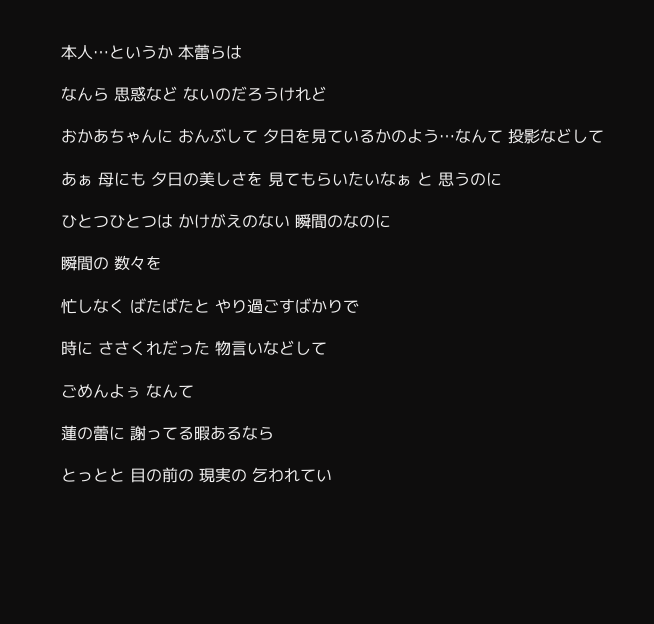本人…というか 本蕾らは

なんら 思惑など ないのだろうけれど

おかあちゃんに おんぶして 夕日を見ているかのよう…なんて 投影などして

あぁ 母にも 夕日の美しさを 見てもらいたいなぁ と 思うのに

ひとつひとつは かけがえのない 瞬間のなのに

瞬間の 数々を

忙しなく ばたばたと やり過ごすばかりで

時に ささくれだった 物言いなどして

ごめんよぅ なんて

蓮の蕾に 謝ってる暇あるなら

とっとと 目の前の 現実の 乞われてい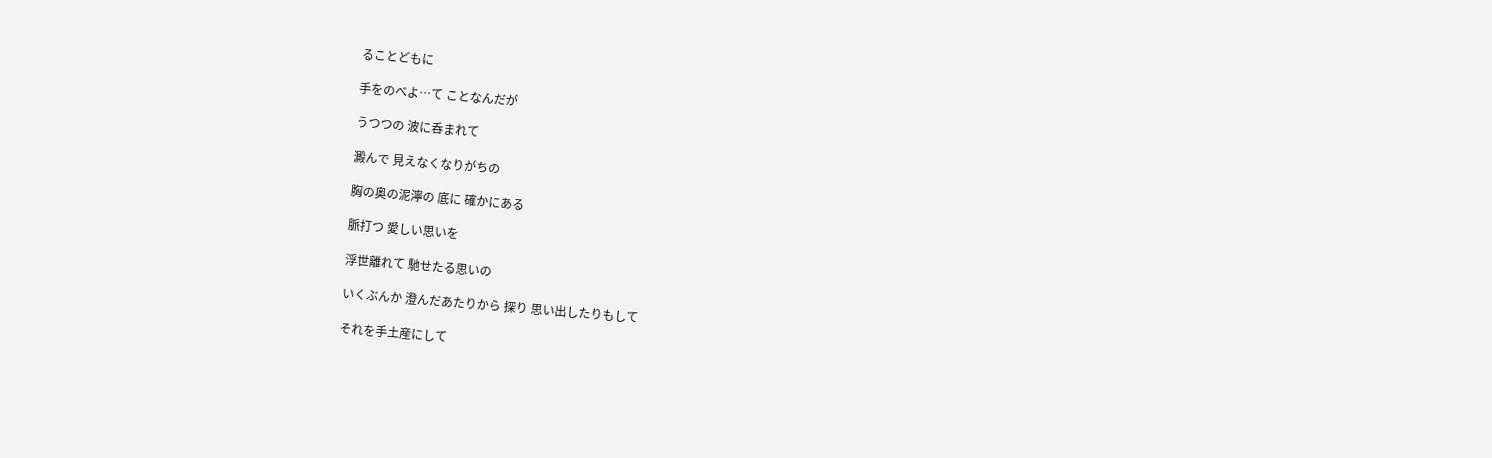ることどもに

手をのべよ…て ことなんだが

うつつの 波に呑まれて

澱んで 見えなくなりがちの

胸の奥の泥濘の 底に 確かにある

脈打つ 愛しい思いを

浮世離れて 馳せたる思いの

いくぶんか 澄んだあたりから 探り 思い出したりもして

それを手土産にして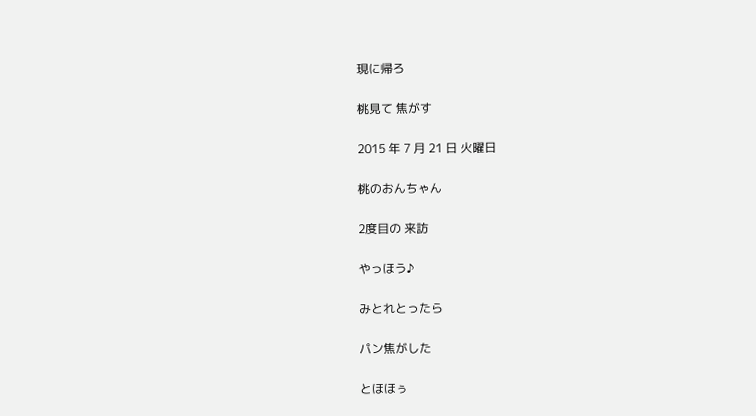現に帰ろ

桃見て 焦がす

2015 年 7 月 21 日 火曜日

桃のおんちゃん

2度目の 来訪

やっほう♪

みとれとったら

パン焦がした

とほほぅ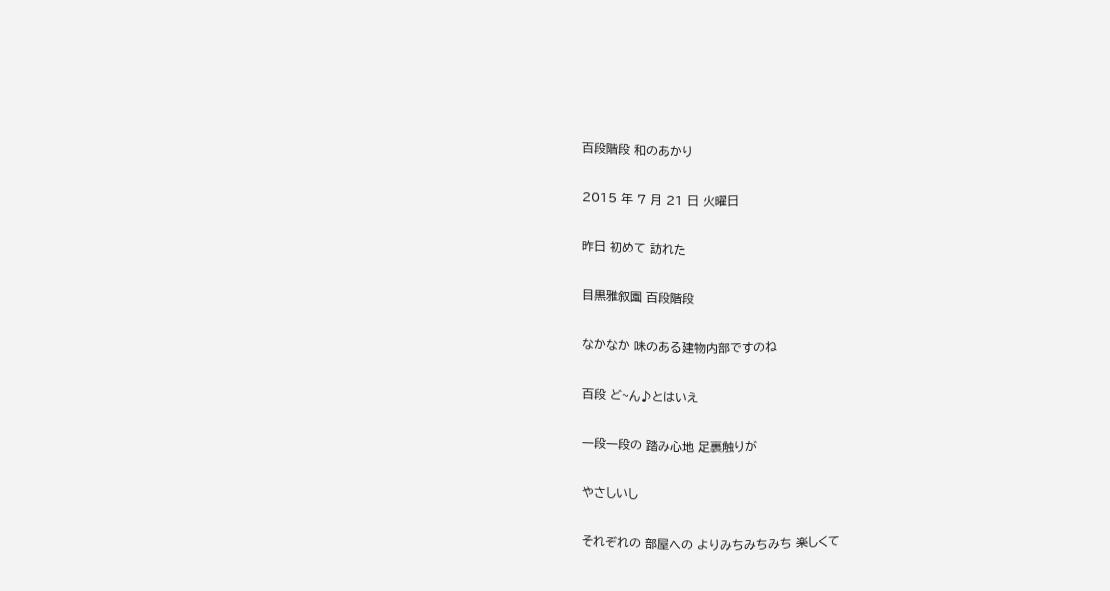百段階段 和のあかり

2015 年 7 月 21 日 火曜日

昨日 初めて 訪れた

目黒雅叙園 百段階段

なかなか 味のある建物内部ですのね

百段 ど~ん♪とはいえ

一段一段の 踏み心地 足裏触りが

やさしいし

それぞれの 部屋への よりみちみちみち 楽しくて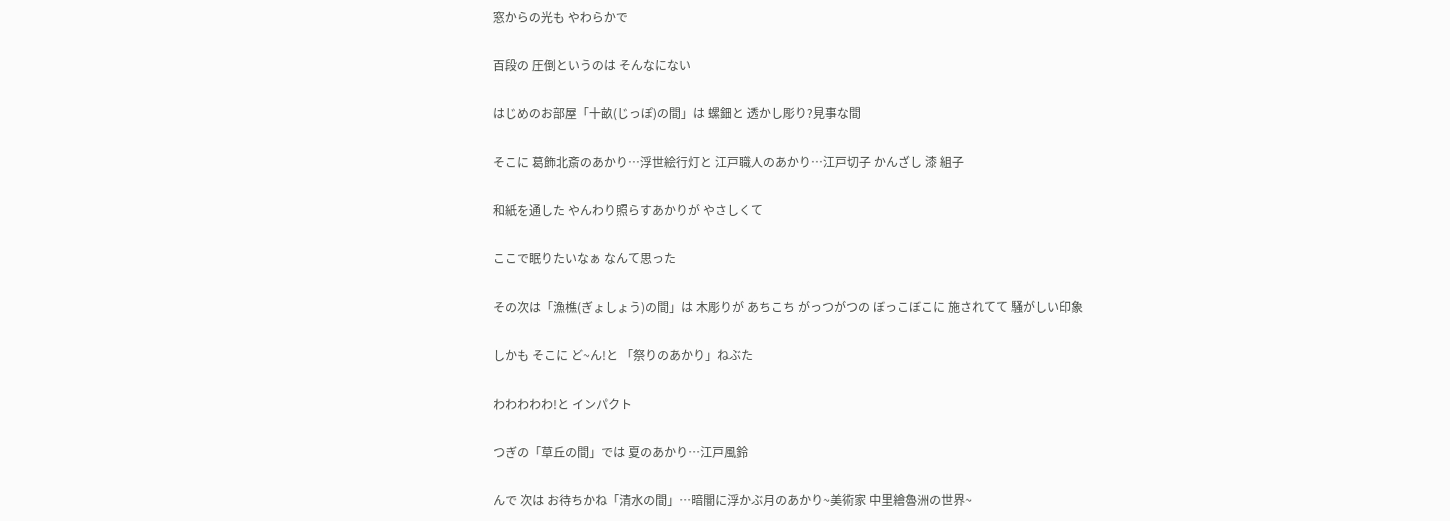窓からの光も やわらかで

百段の 圧倒というのは そんなにない

はじめのお部屋「十畝(じっぽ)の間」は 螺鈿と 透かし彫り?見事な間

そこに 葛飾北斎のあかり…浮世絵行灯と 江戸職人のあかり…江戸切子 かんざし 漆 組子

和紙を通した やんわり照らすあかりが やさしくて

ここで眠りたいなぁ なんて思った

その次は「漁樵(ぎょしょう)の間」は 木彫りが あちこち がっつがつの ぼっこぼこに 施されてて 騒がしい印象

しかも そこに ど~ん!と 「祭りのあかり」ねぶた

わわわわわ!と インパクト

つぎの「草丘の間」では 夏のあかり…江戸風鈴

んで 次は お待ちかね「清水の間」…暗闇に浮かぶ月のあかり~美術家 中里繪魯洲の世界~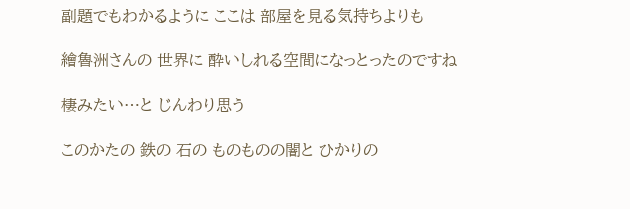副題でもわかるように ここは 部屋を見る気持ちよりも

繪魯洲さんの 世界に 酔いしれる空間になっとったのですね

棲みたい…と じんわり思う

このかたの 鉄の 石の ものものの闇と ひかりの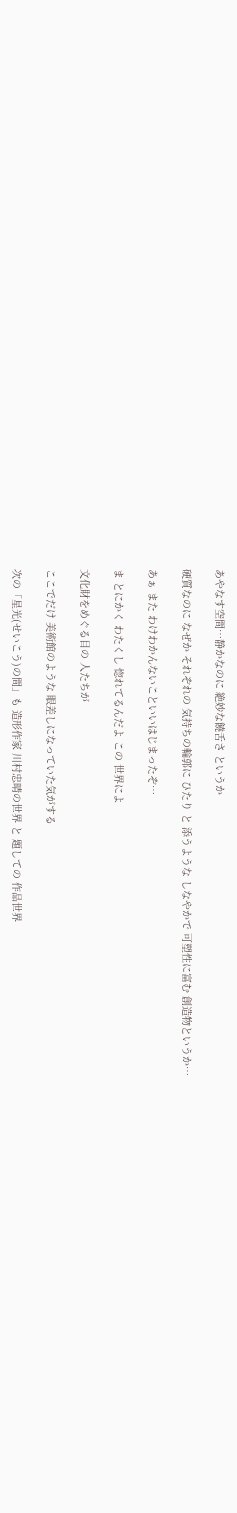あやなす空間…静かなのに 絶妙な饒舌さ というか

硬質なのに なぜか それぞれの 気持ちの輪郭に ひたり と 添うような しなやかで 可塑性に富む 創造物というか…

あぁ また わけわかんないこといいはじまったぞ…

ま とにかく わたくし 惚れてるんだよ この 世界によ

文化財をめぐる目の 人たちが

ここでだけ 美術館のような 眼差しになっていた気がする

次の「星光(せいこう)の間」も 造形作家 川村忠晴の世界 と 題しての 作品世界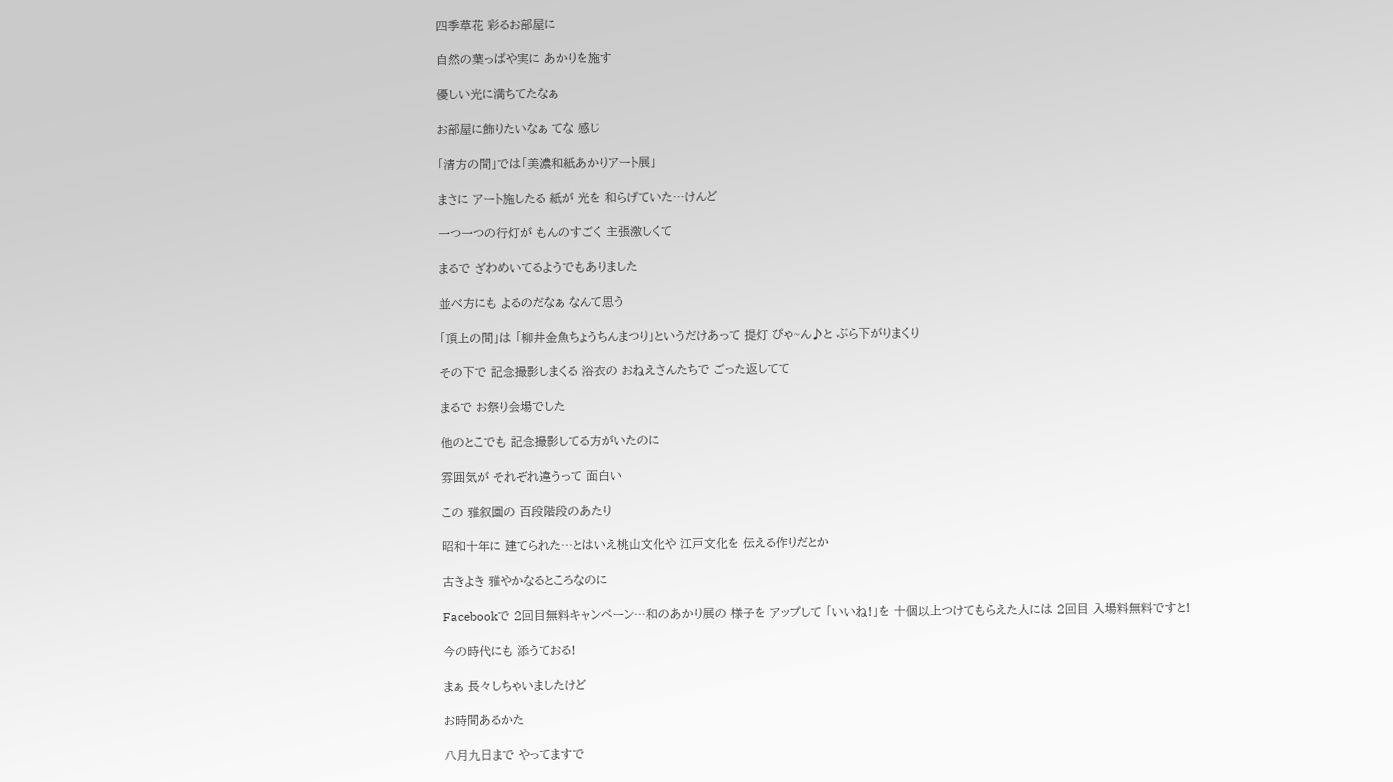四季草花 彩るお部屋に

自然の葉っぱや実に あかりを施す

優しい光に満ちてたなぁ

お部屋に飾りたいなぁ てな 感じ

「清方の間」では「美濃和紙あかりアート展」

まさに アート施したる 紙が 光を 和らげていた…けんど

一つ一つの行灯が もんのすごく 主張激しくて

まるで ざわめいてるようでもありました

並べ方にも よるのだなぁ なんて思う

「頂上の間」は 「柳井金魚ちょうちんまつり」というだけあって 提灯 ぴゃ~ん♪と ぶら下がりまくり

その下で 記念撮影しまくる 浴衣の おねえさんたちで ごった返してて

まるで お祭り会場でした

他のとこでも 記念撮影してる方がいたのに

雰囲気が それぞれ違うって 面白い

この 雅叙園の 百段階段のあたり

昭和十年に 建てられた…とはいえ桃山文化や 江戸文化を 伝える作りだとか

古きよき 雅やかなるところなのに

Facebookで 2回目無料キャンペーン…和のあかり展の 様子を アップして 「いいね!」を 十個以上つけてもらえた人には 2回目 入場料無料ですと!

今の時代にも 添うておる!

まぁ 長々しちゃいましたけど

お時間あるかた

八月九日まで やってますで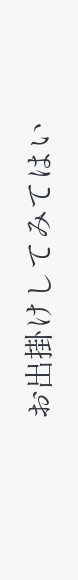お出掛けしてみてはい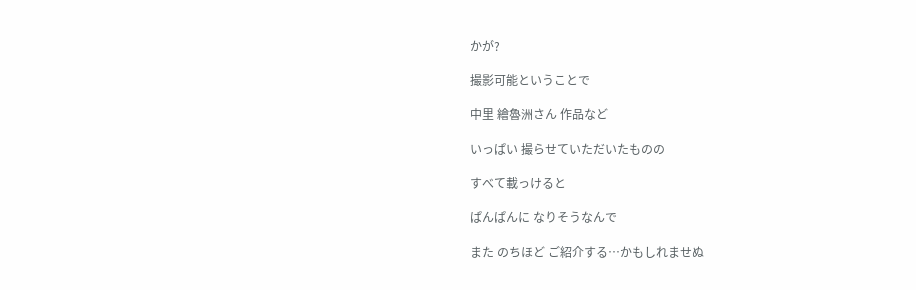かが?

撮影可能ということで

中里 繪魯洲さん 作品など

いっぱい 撮らせていただいたものの

すべて載っけると

ぱんぱんに なりそうなんで

また のちほど ご紹介する…かもしれませぬ